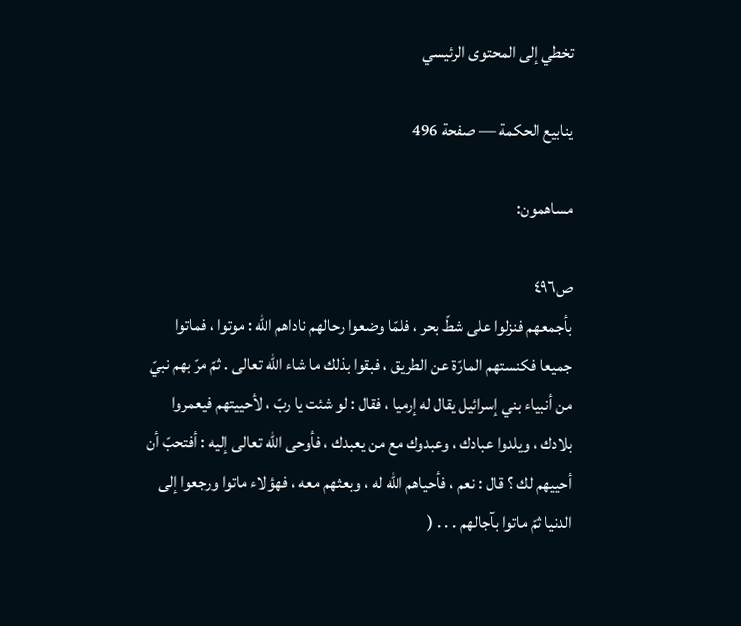تخطي إلى المحتوى الرئيسي

ينابيع الحكمة — صفحة 496

مساهمون:

ص٤٩٦
بأجمعهم فنزلوا على شطّ بحر ، فلمّا وضعوا رحالهم ناداهم اللّه : موتوا ، فماتوا جميعا فكنستهم المارّة عن الطريق ، فبقوا بذلك ما شاء اللّه تعالى . ثمّ مرّ بهم نبيّ من أنبياء بني إسرائيل يقال له إرميا ، فقال : لو شئت يا ربّ ، لأحييتهم فيعمروا بلادك ، ويلدوا عبادك ، وعبدوك مع من يعبدك ، فأوحى اللّه تعالى إليه : أفتحبّ أن أحييهم لك ؟ قال : نعم ، فأحياهم اللّه له ، وبعثهم معه ، فهؤلاء ماتوا ورجعوا إلى الدنيا ثمّ ماتوا بآجالهم . . . (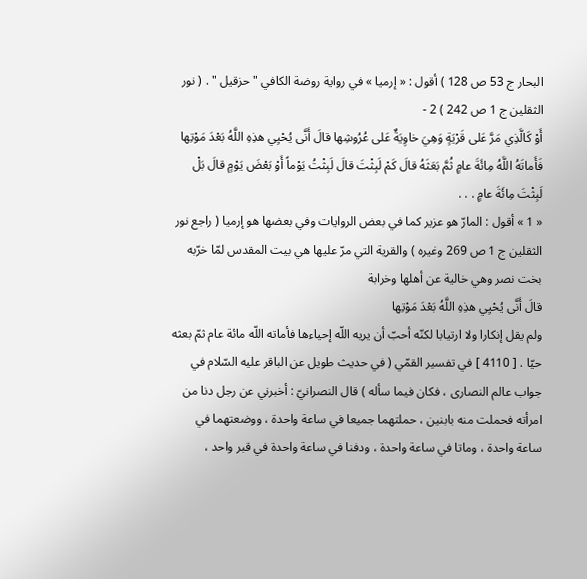البحار ج 53 ص 128 ) أقول : « إرميا » في رواية روضة الكافي " حزقيل " . ( نور الثقلين ج 1 ص 242 ) 2 -
أَوْ كَالَّذِي مَرَّ عَلى قَرْيَةٍ وَهِيَ خاوِيَةٌ عَلى عُرُوشِها قالَ أَنَّى يُحْيِي هذِهِ اللَّهُ بَعْدَ مَوْتِها فَأَماتَهُ اللَّهُ مِائَةَ عامٍ ثُمَّ بَعَثَهُ قالَ كَمْ لَبِثْتَ قالَ لَبِثْتُ يَوْماً أَوْ بَعْضَ يَوْمٍ قالَ بَلْ لَبِثْتَ مِائَةَ عامٍ . . .
« 1 » أقول : المارّ هو عزير كما في بعض الروايات وفي بعضها هو إرميا ( راجع نور الثقلين ج 1 ص 269 وغيره ) والقرية التي مرّ عليها هي بيت المقدس لمّا خرّبه بخت نصر وهي خالية عن أهلها وخرابة
قالَ أَنَّى يُحْيِي هذِهِ اللَّهُ بَعْدَ مَوْتِها
ولم يقل إنكارا ولا ارتيابا لكنّه أحبّ أن يريه اللّه إحياءها فأماته اللّه مائة عام ثمّ بعثه حيّا . [ 4110 ] في تفسير القمّي ( في حديث طويل عن الباقر عليه السّلام في جواب عالم النصارى ، فكان فيما سأله ) قال النصرانيّ : أخبرني عن رجل دنا من امرأته فحملت منه بابنين ، حملتهما جميعا في ساعة واحدة ، ووضعتهما في ساعة واحدة ، وماتا في ساعة واحدة ، ودفنا في ساعة واحدة في قبر واحد ،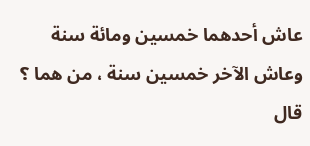عاش أحدهما خمسين ومائة سنة وعاش الآخر خمسين سنة ، من هما ؟ قال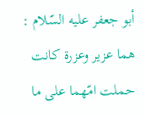أبو جعفر عليه السّلام : هما عزير وعزرة كانت حملت امّهما على ما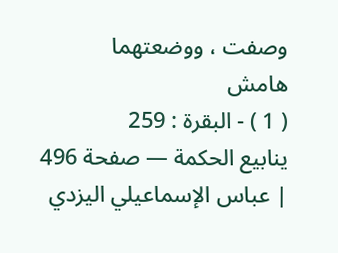وصفت ، ووضعتهما
هامش
( 1 ) - البقرة : 259
ينابيع الحكمة — صفحة 496 | عباس الإسماعيلي اليزدي